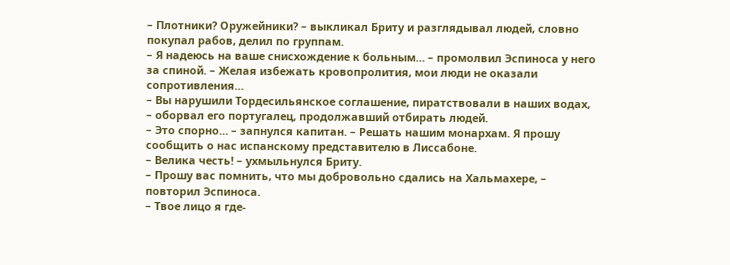– Плотники? Оружейники? – выкликал Бриту и разглядывал людей, словно покупал рабов, делил по группам.
– Я надеюсь на ваше снисхождение к больным… – промолвил Эспиноса у него за спиной. – Желая избежать кровопролития, мои люди не оказали сопротивления…
– Вы нарушили Тордесильянское соглашение, пиратствовали в наших водах, – оборвал его португалец, продолжавший отбирать людей.
– Это спорно… – запнулся капитан. – Решать нашим монархам. Я прошу сообщить о нас испанскому представителю в Лиссабоне.
– Велика честь! – ухмыльнулся Бриту.
– Прошу вас помнить, что мы добровольно сдались на Хальмахере, – повторил Эспиноса.
– Твое лицо я где-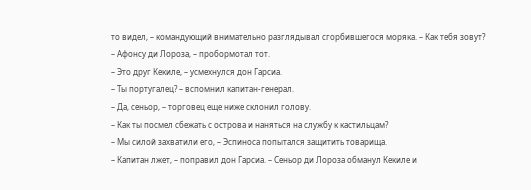то видел, – командующий внимательно разглядывал сгорбившегося моряка. – Как тебя зовут?
– Афонсу ди Лороза, – пробормотал тот.
– Это друг Кекиле, – усмехнулся дон Гарсиа.
– Ты португалец? – вспомнил капитан-генерал.
– Да, сеньор, – торговец еще ниже склонил голову.
– Как ты посмел сбежать с острова и наняться на службу к кастильцам?
– Мы силой захватили его, – Эспиноса попытался защитить товарища.
– Капитан лжет, – поправил дон Гарсиа. – Сеньор ди Лороза обманул Кекиле и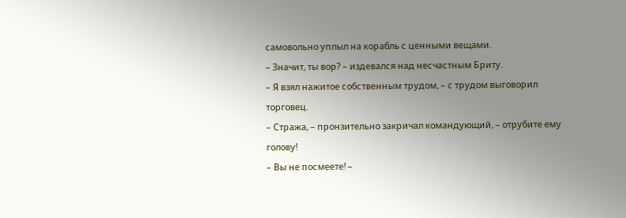самовольно уплыл на корабль с ценными вещами.
– Значит, ты вор? – издевался над несчастным Бриту.
– Я взял нажитое собственным трудом, – с трудом выговорил торговец.
– Стража, – пронзительно закричал командующий, – отрубите ему голову!
– Вы не посмеете! –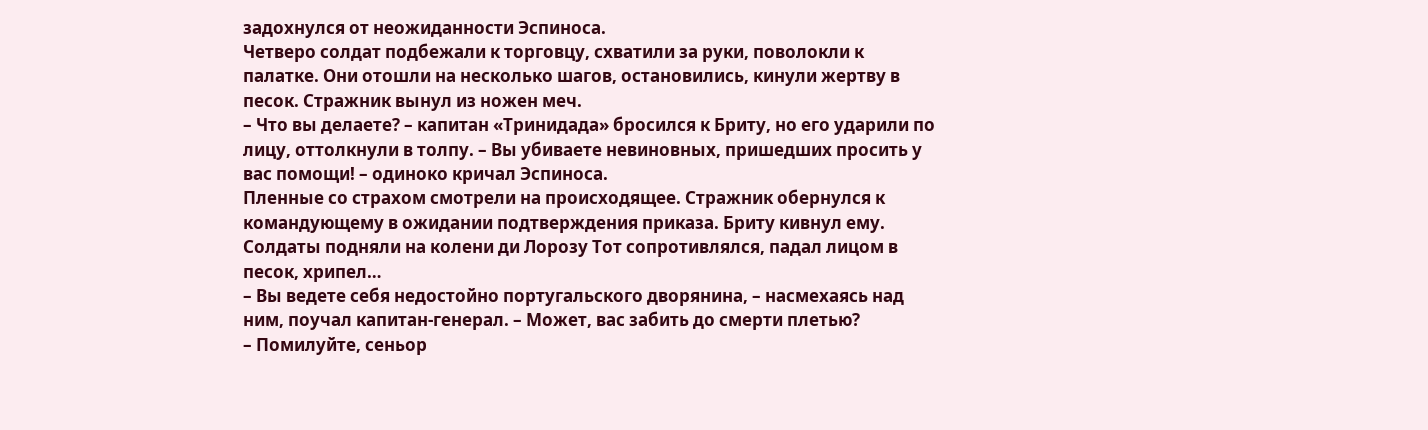задохнулся от неожиданности Эспиноса.
Четверо солдат подбежали к торговцу, схватили за руки, поволокли к палатке. Они отошли на несколько шагов, остановились, кинули жертву в песок. Стражник вынул из ножен меч.
– Что вы делаете? – капитан «Тринидада» бросился к Бриту, но его ударили по лицу, оттолкнули в толпу. – Вы убиваете невиновных, пришедших просить у вас помощи! – одиноко кричал Эспиноса.
Пленные со страхом смотрели на происходящее. Стражник обернулся к командующему в ожидании подтверждения приказа. Бриту кивнул ему. Солдаты подняли на колени ди Лорозу Тот сопротивлялся, падал лицом в песок, хрипел…
– Вы ведете себя недостойно португальского дворянина, – насмехаясь над ним, поучал капитан-генерал. – Может, вас забить до смерти плетью?
– Помилуйте, сеньор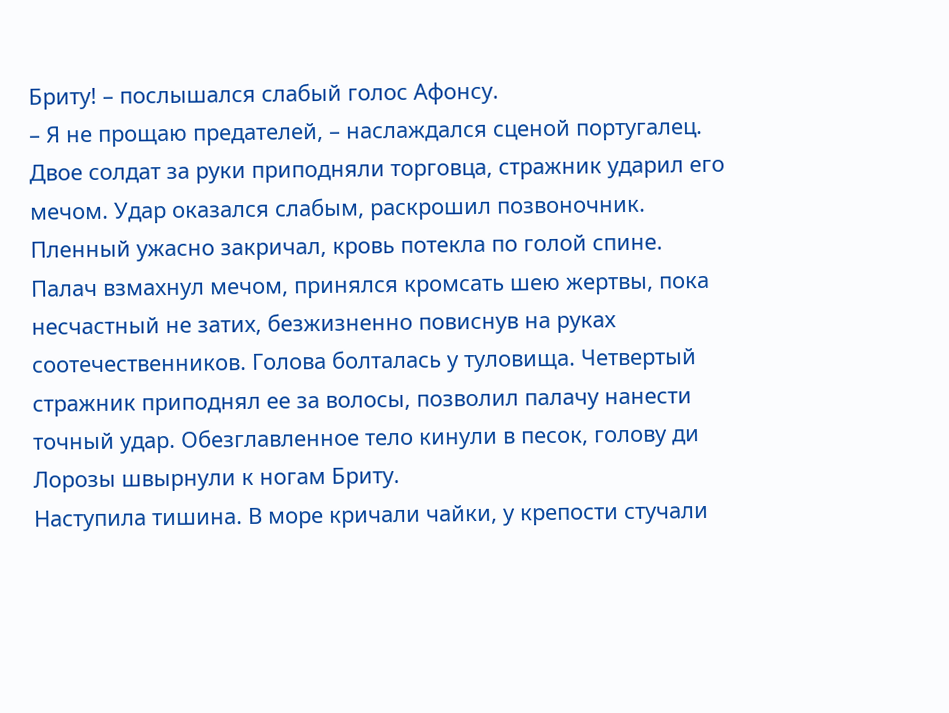Бриту! – послышался слабый голос Афонсу.
– Я не прощаю предателей, – наслаждался сценой португалец.
Двое солдат за руки приподняли торговца, стражник ударил его мечом. Удар оказался слабым, раскрошил позвоночник. Пленный ужасно закричал, кровь потекла по голой спине. Палач взмахнул мечом, принялся кромсать шею жертвы, пока несчастный не затих, безжизненно повиснув на руках соотечественников. Голова болталась у туловища. Четвертый стражник приподнял ее за волосы, позволил палачу нанести точный удар. Обезглавленное тело кинули в песок, голову ди Лорозы швырнули к ногам Бриту.
Наступила тишина. В море кричали чайки, у крепости стучали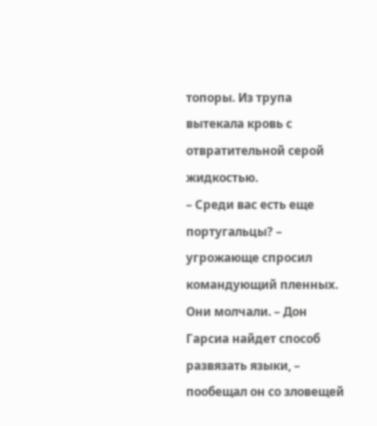топоры. Из трупа вытекала кровь с отвратительной серой жидкостью.
– Среди вас есть еще португальцы? – угрожающе спросил командующий пленных. Они молчали. – Дон Гарсиа найдет способ развязать языки, – пообещал он со зловещей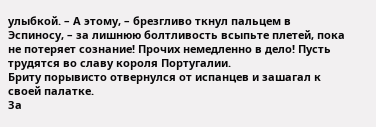улыбкой. – А этому, – брезгливо ткнул пальцем в Эспиносу, – за лишнюю болтливость всыпьте плетей, пока не потеряет сознание! Прочих немедленно в дело! Пусть трудятся во славу короля Португалии.
Бриту порывисто отвернулся от испанцев и зашагал к своей палатке.
За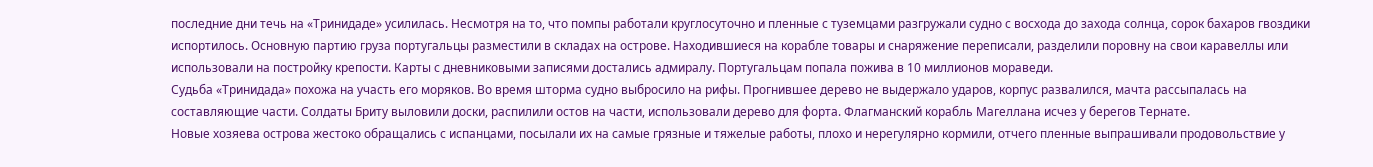последние дни течь на «Тринидаде» усилилась. Несмотря на то, что помпы работали круглосуточно и пленные с туземцами разгружали судно с восхода до захода солнца, сорок бахаров гвоздики испортилось. Основную партию груза португальцы разместили в складах на острове. Находившиеся на корабле товары и снаряжение переписали, разделили поровну на свои каравеллы или использовали на постройку крепости. Карты с дневниковыми записями достались адмиралу. Португальцам попала пожива в 10 миллионов мораведи.
Судьба «Тринидада» похожа на участь его моряков. Во время шторма судно выбросило на рифы. Прогнившее дерево не выдержало ударов, корпус развалился, мачта рассыпалась на составляющие части. Солдаты Бриту выловили доски, распилили остов на части, использовали дерево для форта. Флагманский корабль Магеллана исчез у берегов Тернате.
Новые хозяева острова жестоко обращались с испанцами, посылали их на самые грязные и тяжелые работы, плохо и нерегулярно кормили, отчего пленные выпрашивали продовольствие у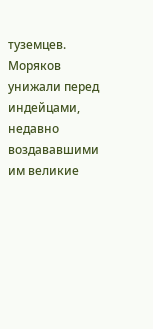туземцев. Моряков унижали перед индейцами, недавно воздававшими им великие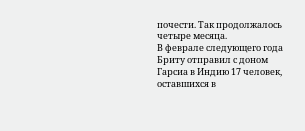почести. Так продолжалось четыре месяца.
В феврале следующего года Бриту отправил с доном Гарсиа в Индию 17 человек, оставшихся в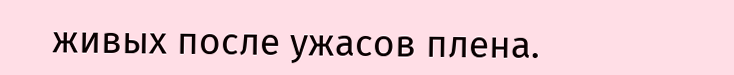живых после ужасов плена.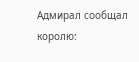Адмирал сообщал королю: